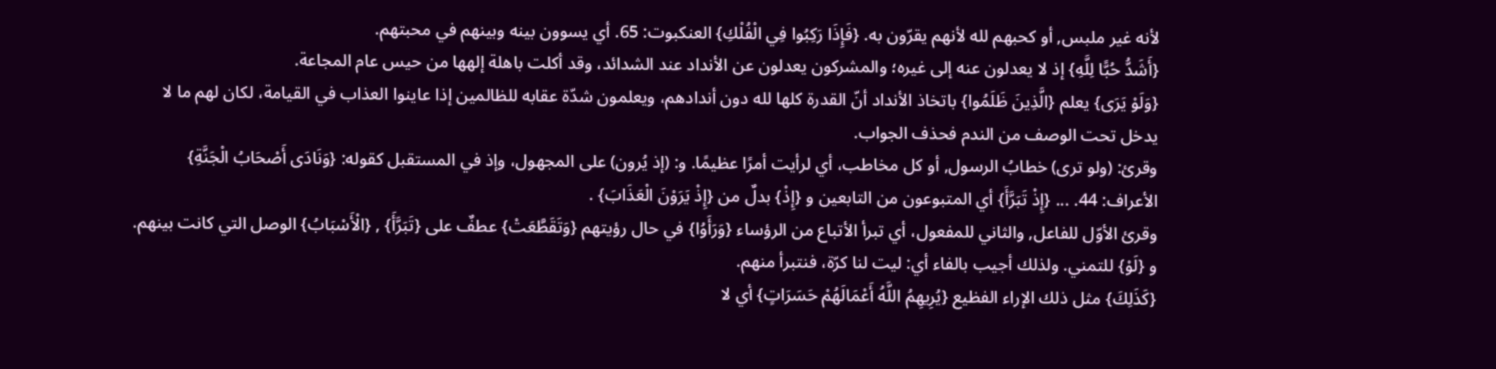لأنه غير ملبس, أو كحبهم لله لأنهم يقرّون به. {فَإِذَا رَكِبُوا فِي الْفُلْكِ} العنكبوت: 65. أي يسوون بينه وبينهم في محبتهم.
{أَشَدُّ حُبًّا لِلَّهِ} إذ لا يعدلون عنه إلى غيره؛ والمشركون يعدلون عن الأنداد عند الشدائد، وقد أكلت باهلة إلهها من حيس عام المجاعة.
{وَلَوْ يَرَى} يعلم {الَّذِينَ ظَلَمُوا} باتخاذ الأنداد أنّ القدرة كلها لله دون أندادهم، ويعلمون شدّة عقابه للظالمين إذا عاينوا العذاب في القيامة، لكان لهم ما لا يدخل تحت الوصف من الندم فحذف الجواب.
وقرئ: (ولو ترى) خطابُ الرسول, أو كل مخاطب، أي لرأيت أمرًا عظيمًا. و: (إذ يُرون) على المجهول، وإذ في المستقبل كقوله: {وَنَادَى أَصْحَابُ الْجَنَّةِ} الأعراف: 44. ... {إِذْ تَبَرَّأَ} أي المتبوعون من التابعين و {إِذْ} بدلٌ من {إِذْ يَرَوْنَ الْعَذَابَ} .
وقرئ الأوّل للفاعل, والثاني للمفعول، أي تبرأ الأتباع من الرؤساء {وَرَأَوُا} في حال رؤيتهم {وَتَقَطَّعَتْ} عطفٌ على {تَبَرَّأَ} , {الْأَسْبَابُ} الوصل التي كانت بينهم.
و {لَوْ} للتمني. ولذلك أجيب بالفاء أي: ليت لنا كرّة، فنتبرأ منهم.
{كَذَلِكَ} مثل ذلك الإراء الفظيع {يُرِيهِمُ اللَّهُ أَعْمَالَهُمْ حَسَرَاتٍ} أي لا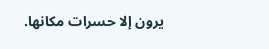يرون إلا حسرات مكانها.